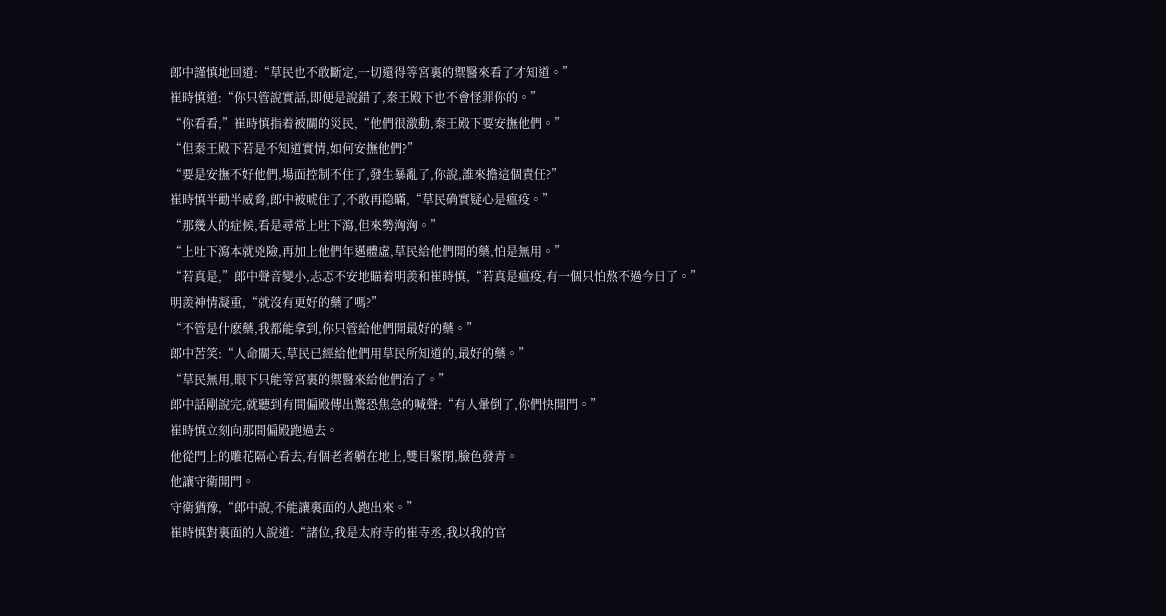郎中謹慎地回道:“草民也不敢斷定,一切還得等宮裏的禦醫來看了才知道。”
崔時慎道:“你只管說實話,即便是說錯了,秦王殿下也不會怪罪你的。”
“你看看,”崔時慎指着被關的災民,“他們很激動,秦王殿下要安撫他們。”
“但秦王殿下若是不知道實情,如何安撫他們?”
“要是安撫不好他們,場面控制不住了,發生暴亂了,你說,誰來擔這個責任?”
崔時慎半勸半威脅,郎中被唬住了,不敢再隐瞞,“草民确實疑心是瘟疫。”
“那幾人的症候,看是尋常上吐下瀉,但來勢洶洶。”
“上吐下瀉本就兇險,再加上他們年邁體虛,草民給他們開的藥,怕是無用。”
“若真是,”郎中聲音變小,忐忑不安地瞄着明羨和崔時慎,“若真是瘟疫,有一個只怕熬不過今日了。”
明羨神情凝重,“就沒有更好的藥了嗎?”
“不管是什麽藥,我都能拿到,你只管給他們開最好的藥。”
郎中苦笑:“人命關天,草民已經給他們用草民所知道的,最好的藥。”
“草民無用,眼下只能等宮裏的禦醫來給他們治了。”
郎中話剛說完,就聽到有間偏殿傳出驚恐焦急的喊聲:“有人暈倒了,你們快開門。”
崔時慎立刻向那間偏殿跑過去。
他從門上的雕花隔心看去,有個老者躺在地上,雙目緊閉,臉色發青。
他讓守衛開門。
守衛猶豫,“郎中說,不能讓裏面的人跑出來。”
崔時慎對裏面的人說道:“諸位,我是太府寺的崔寺丞,我以我的官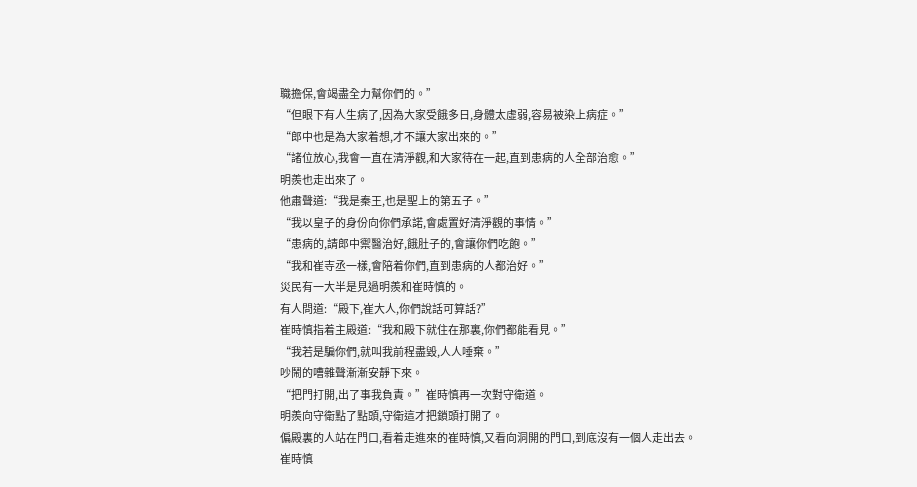職擔保,會竭盡全力幫你們的。”
“但眼下有人生病了,因為大家受餓多日,身體太虛弱,容易被染上病症。”
“郎中也是為大家着想,才不讓大家出來的。”
“諸位放心,我會一直在清淨觀,和大家待在一起,直到患病的人全部治愈。”
明羨也走出來了。
他肅聲道:“我是秦王,也是聖上的第五子。”
“我以皇子的身份向你們承諾,會處置好清淨觀的事情。”
“患病的,請郎中禦醫治好,餓肚子的,會讓你們吃飽。”
“我和崔寺丞一樣,會陪着你們,直到患病的人都治好。”
災民有一大半是見過明羨和崔時慎的。
有人問道:“殿下,崔大人,你們說話可算話?”
崔時慎指着主殿道:“我和殿下就住在那裏,你們都能看見。”
“我若是騙你們,就叫我前程盡毀,人人唾棄。”
吵鬧的嘈雜聲漸漸安靜下來。
“把門打開,出了事我負責。”崔時慎再一次對守衛道。
明羨向守衛點了點頭,守衛這才把鎖頭打開了。
偏殿裏的人站在門口,看着走進來的崔時慎,又看向洞開的門口,到底沒有一個人走出去。
崔時慎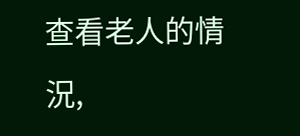查看老人的情況,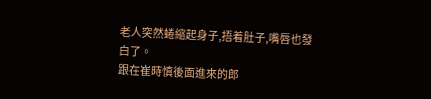老人突然蜷縮起身子,捂着肚子,嘴唇也發白了。
跟在崔時慎後面進來的郎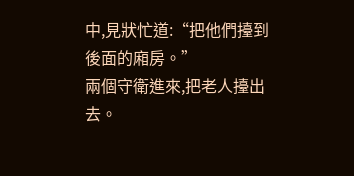中,見狀忙道:“把他們擡到後面的廂房。”
兩個守衛進來,把老人擡出去。